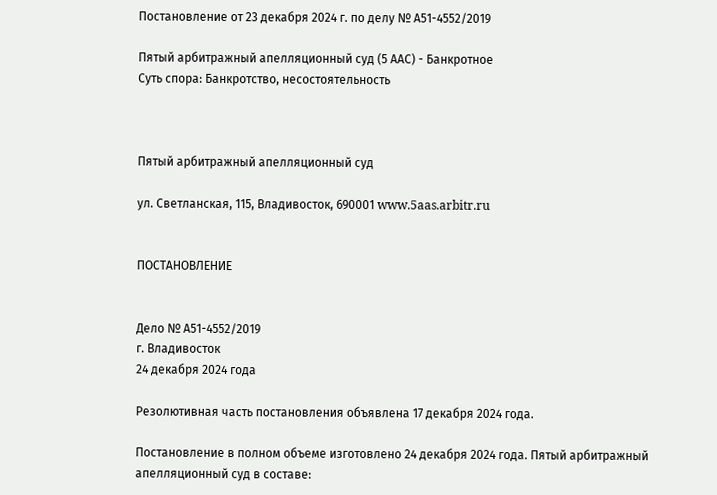Постановление от 23 декабря 2024 г. по делу № А51-4552/2019

Пятый арбитражный апелляционный суд (5 ААС) - Банкротное
Суть спора: Банкротство, несостоятельность



Пятый арбитражный апелляционный суд

ул. Светланская, 115, Владивосток, 690001 www.5aas.arbitr.ru


ПОСТАНОВЛЕНИЕ


Дело № А51-4552/2019
г. Владивосток
24 декабря 2024 года

Резолютивная часть постановления объявлена 17 декабря 2024 года.

Постановление в полном объеме изготовлено 24 декабря 2024 года. Пятый арбитражный апелляционный суд в составе: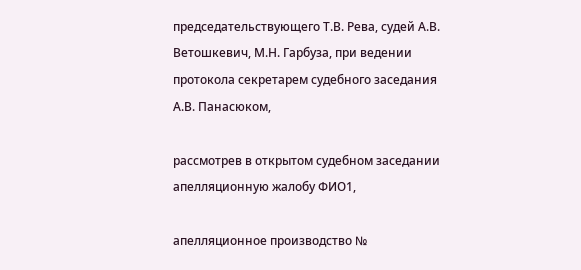председательствующего Т.В. Рева, судей А.В. Ветошкевич, М.Н. Гарбуза, при ведении протокола секретарем судебного заседания А.В. Панасюком,

рассмотрев в открытом судебном заседании апелляционную жалобу ФИО1,

апелляционное производство №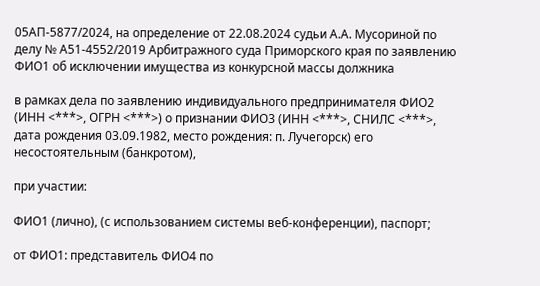05АП-5877/2024, на определение от 22.08.2024 судьи А.А. Мусориной по делу № А51-4552/2019 Арбитражного суда Приморского края по заявлению ФИО1 об исключении имущества из конкурсной массы должника

в рамках дела по заявлению индивидуального предпринимателя ФИО2 (ИНН <***>, ОГРН <***>) о признании ФИО3 (ИНН <***>, СНИЛС <***>, дата рождения 03.09.1982, место рождения: п. Лучегорск) его несостоятельным (банкротом),

при участии:

ФИО1 (лично), (с использованием системы веб-конференции), паспорт;

от ФИО1: представитель ФИО4 по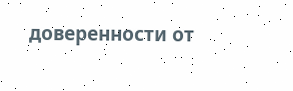доверенности от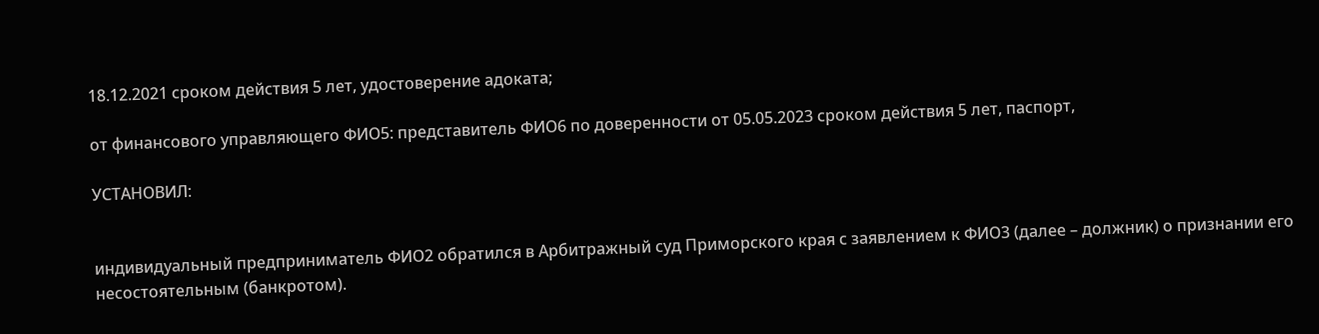18.12.2021 сроком действия 5 лет, удостоверение адоката;

от финансового управляющего ФИО5: представитель ФИО6 по доверенности от 05.05.2023 сроком действия 5 лет, паспорт,

УСТАНОВИЛ:


индивидуальный предприниматель ФИО2 обратился в Арбитражный суд Приморского края с заявлением к ФИО3 (далее – должник) о признании его несостоятельным (банкротом).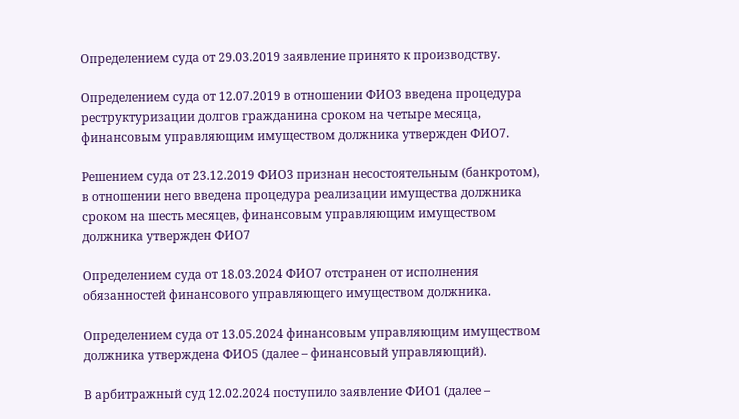Определением суда от 29.03.2019 заявление принято к производству.

Определением суда от 12.07.2019 в отношении ФИО3 введена процедура реструктуризации долгов гражданина сроком на четыре месяца, финансовым управляющим имуществом должника утвержден ФИО7.

Решением суда от 23.12.2019 ФИО3 признан несостоятельным (банкротом), в отношении него введена процедура реализации имущества должника сроком на шесть месяцев, финансовым управляющим имуществом должника утвержден ФИО7

Определением суда от 18.03.2024 ФИО7 отстранен от исполнения обязанностей финансового управляющего имуществом должника.

Определением суда от 13.05.2024 финансовым управляющим имуществом должника утверждена ФИО5 (далее – финансовый управляющий).

В арбитражный суд 12.02.2024 поступило заявление ФИО1 (далее –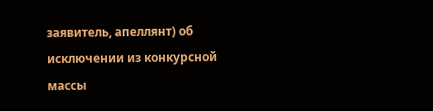заявитель, апеллянт) об исключении из конкурсной массы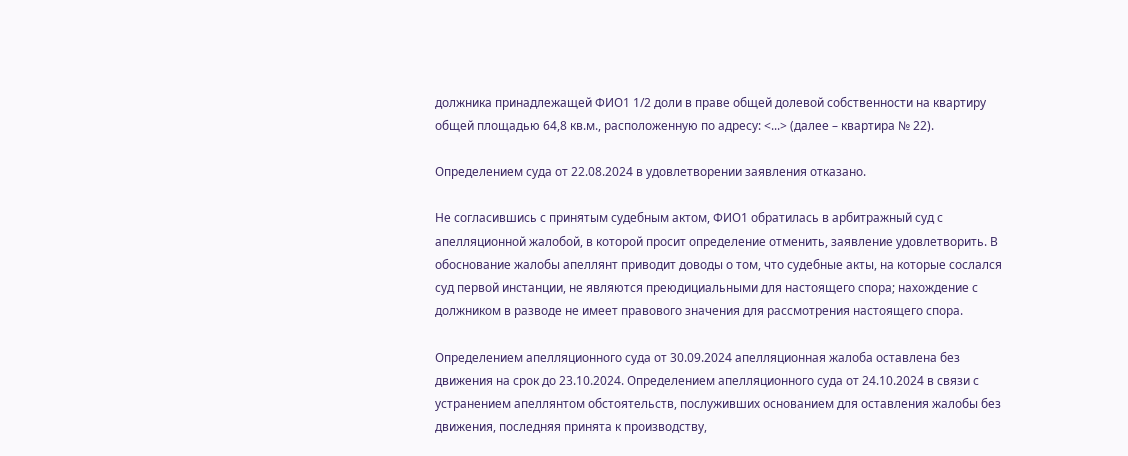должника принадлежащей ФИО1 1/2 доли в праве общей долевой собственности на квартиру общей площадью 64,8 кв.м., расположенную по адресу: <...> (далее – квартира № 22).

Определением суда от 22.08.2024 в удовлетворении заявления отказано.

Не согласившись с принятым судебным актом, ФИО1 обратилась в арбитражный суд с апелляционной жалобой, в которой просит определение отменить, заявление удовлетворить. В обоснование жалобы апеллянт приводит доводы о том, что судебные акты, на которые сослался суд первой инстанции, не являются преюдициальными для настоящего спора; нахождение с должником в разводе не имеет правового значения для рассмотрения настоящего спора.

Определением апелляционного суда от 30.09.2024 апелляционная жалоба оставлена без движения на срок до 23.10.2024. Определением апелляционного суда от 24.10.2024 в связи с устранением апеллянтом обстоятельств, послуживших основанием для оставления жалобы без движения, последняя принята к производству,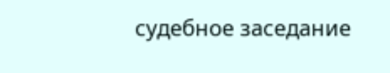судебное заседание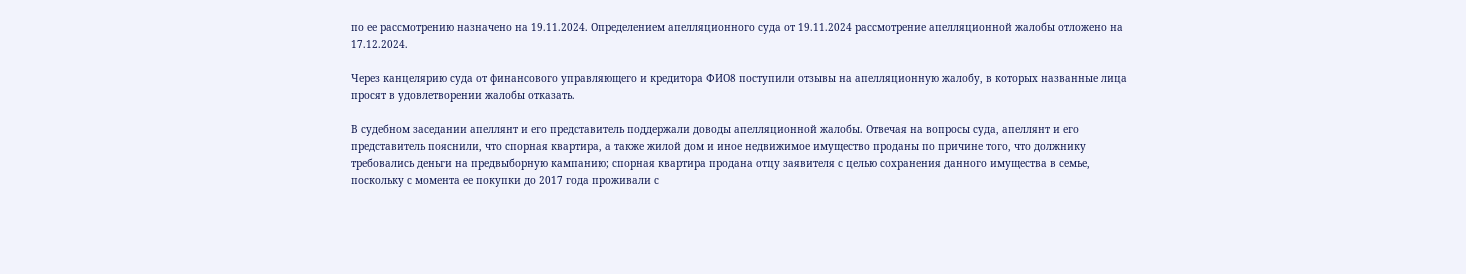по ее рассмотрению назначено на 19.11.2024. Определением апелляционного суда от 19.11.2024 рассмотрение апелляционной жалобы отложено на 17.12.2024.

Через канцелярию суда от финансового управляющего и кредитора ФИО8 поступили отзывы на апелляционную жалобу, в которых названные лица просят в удовлетворении жалобы отказать.

В судебном заседании апеллянт и его представитель поддержали доводы апелляционной жалобы. Отвечая на вопросы суда, апеллянт и его представитель пояснили, что спорная квартира, а также жилой дом и иное недвижимое имущество проданы по причине того, что должнику требовались деньги на предвыборную кампанию; спорная квартира продана отцу заявителя с целью сохранения данного имущества в семье, поскольку с момента ее покупки до 2017 года проживали с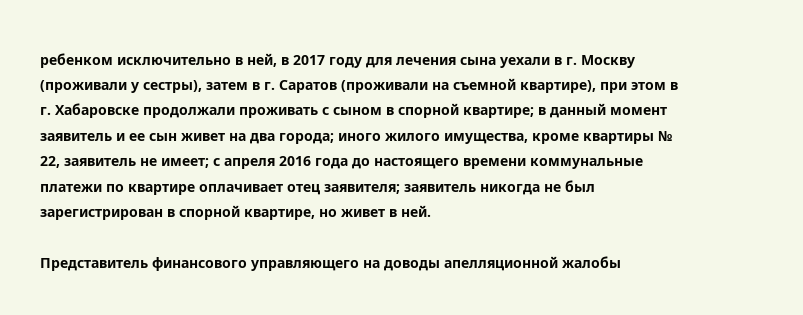ребенком исключительно в ней, в 2017 году для лечения сына уехали в г. Москву (проживали у сестры), затем в г. Саратов (проживали на съемной квартире), при этом в г. Хабаровске продолжали проживать с сыном в спорной квартире; в данный момент заявитель и ее сын живет на два города; иного жилого имущества, кроме квартиры № 22, заявитель не имеет; с апреля 2016 года до настоящего времени коммунальные платежи по квартире оплачивает отец заявителя; заявитель никогда не был зарегистрирован в спорной квартире, но живет в ней.

Представитель финансового управляющего на доводы апелляционной жалобы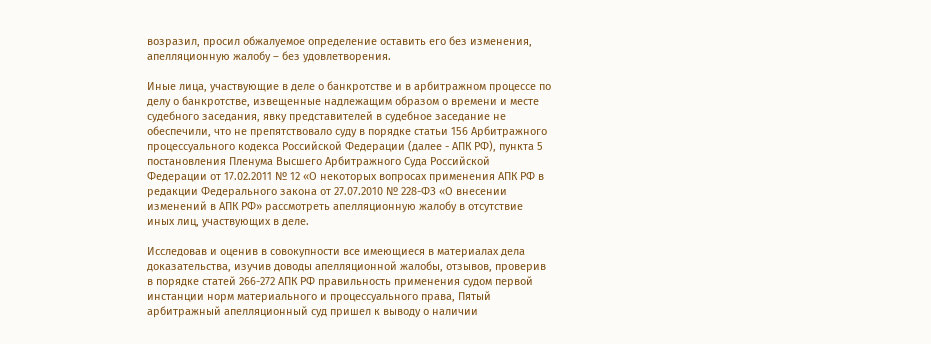возразил, просил обжалуемое определение оставить его без изменения, апелляционную жалобу – без удовлетворения.

Иные лица, участвующие в деле о банкротстве и в арбитражном процессе по делу о банкротстве, извещенные надлежащим образом о времени и месте судебного заседания, явку представителей в судебное заседание не обеспечили, что не препятствовало суду в порядке статьи 156 Арбитражного процессуального кодекса Российской Федерации (далее - АПК РФ), пункта 5 постановления Пленума Высшего Арбитражного Суда Российской Федерации от 17.02.2011 № 12 «О некоторых вопросах применения АПК РФ в редакции Федерального закона от 27.07.2010 № 228-ФЗ «О внесении изменений в АПК РФ» рассмотреть апелляционную жалобу в отсутствие иных лиц, участвующих в деле.

Исследовав и оценив в совокупности все имеющиеся в материалах дела доказательства, изучив доводы апелляционной жалобы, отзывов, проверив в порядке статей 266-272 АПК РФ правильность применения судом первой инстанции норм материального и процессуального права, Пятый арбитражный апелляционный суд пришел к выводу о наличии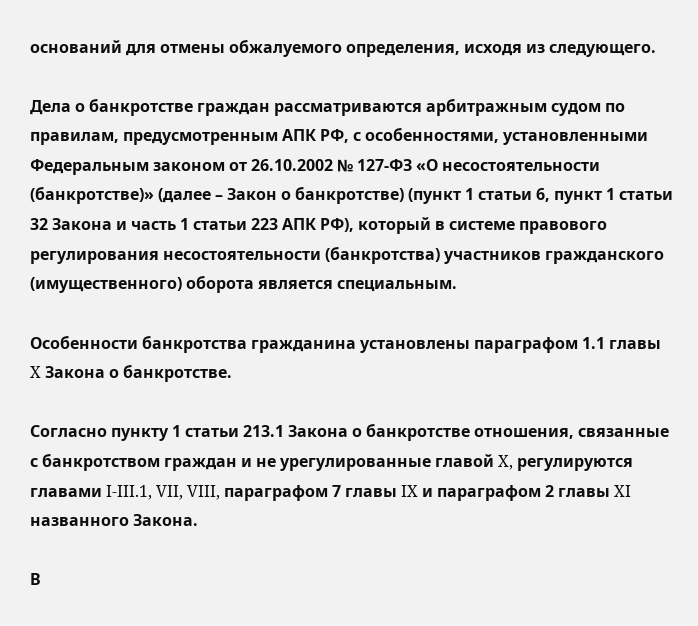оснований для отмены обжалуемого определения, исходя из следующего.

Дела о банкротстве граждан рассматриваются арбитражным судом по правилам, предусмотренным АПК РФ, с особенностями, установленными Федеральным законом от 26.10.2002 № 127-ФЗ «О несостоятельности (банкротстве)» (далее – Закон о банкротстве) (пункт 1 статьи 6, пункт 1 статьи 32 Закона и часть 1 статьи 223 АПК РФ), который в системе правового регулирования несостоятельности (банкротства) участников гражданского (имущественного) оборота является специальным.

Особенности банкротства гражданина установлены параграфом 1.1 главы X Закона о банкротстве.

Согласно пункту 1 статьи 213.1 Закона о банкротстве отношения, связанные с банкротством граждан и не урегулированные главой X, регулируются главами I-III.1, VII, VIII, параграфом 7 главы IX и параграфом 2 главы XI названного Закона.

В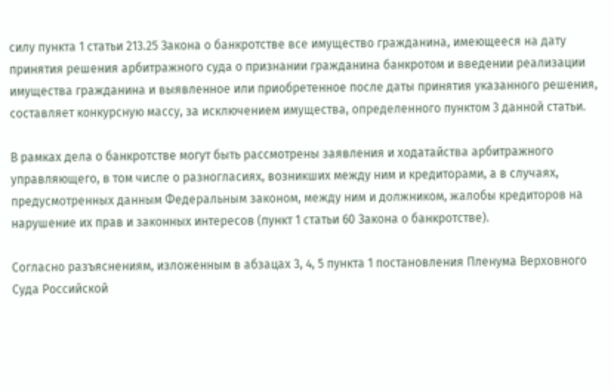силу пункта 1 статьи 213.25 Закона о банкротстве все имущество гражданина, имеющееся на дату принятия решения арбитражного суда о признании гражданина банкротом и введении реализации имущества гражданина и выявленное или приобретенное после даты принятия указанного решения, составляет конкурсную массу, за исключением имущества, определенного пунктом 3 данной статьи.

В рамках дела о банкротстве могут быть рассмотрены заявления и ходатайства арбитражного управляющего, в том числе о разногласиях, возникших между ним и кредиторами, а в случаях, предусмотренных данным Федеральным законом, между ним и должником, жалобы кредиторов на нарушение их прав и законных интересов (пункт 1 статьи 60 Закона о банкротстве).

Согласно разъяснениям, изложенным в абзацах 3, 4, 5 пункта 1 постановления Пленума Верховного Суда Российской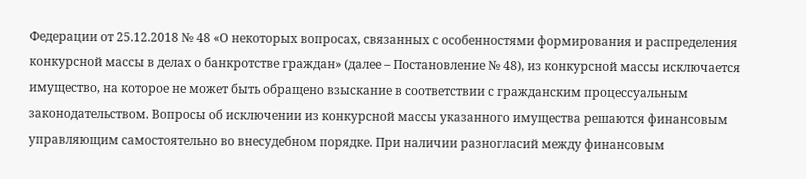Федерации от 25.12.2018 № 48 «О некоторых вопросах, связанных с особенностями формирования и распределения конкурсной массы в делах о банкротстве граждан» (далее – Постановление № 48), из конкурсной массы исключается имущество, на которое не может быть обращено взыскание в соответствии с гражданским процессуальным законодательством. Вопросы об исключении из конкурсной массы указанного имущества решаются финансовым управляющим самостоятельно во внесудебном порядке. При наличии разногласий между финансовым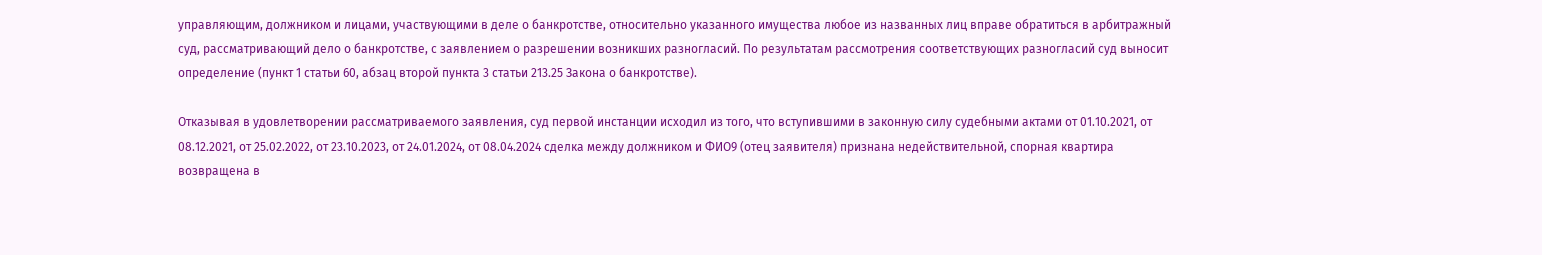управляющим, должником и лицами, участвующими в деле о банкротстве, относительно указанного имущества любое из названных лиц вправе обратиться в арбитражный суд, рассматривающий дело о банкротстве, с заявлением о разрешении возникших разногласий. По результатам рассмотрения соответствующих разногласий суд выносит определение (пункт 1 статьи 60, абзац второй пункта 3 статьи 213.25 Закона о банкротстве).

Отказывая в удовлетворении рассматриваемого заявления, суд первой инстанции исходил из того, что вступившими в законную силу судебными актами от 01.10.2021, от 08.12.2021, от 25.02.2022, от 23.10.2023, от 24.01.2024, от 08.04.2024 сделка между должником и ФИО9 (отец заявителя) признана недействительной, спорная квартира возвращена в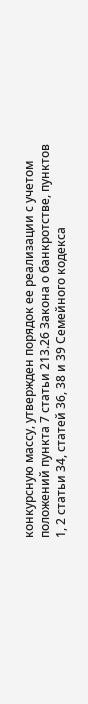конкурсную массу, утвержден порядок ее реализации с учетом положений пункта 7 статьи 213.26 Закона о банкротстве, пунктов 1, 2 статьи 34, статей 36, 38 и 39 Семейного кодекса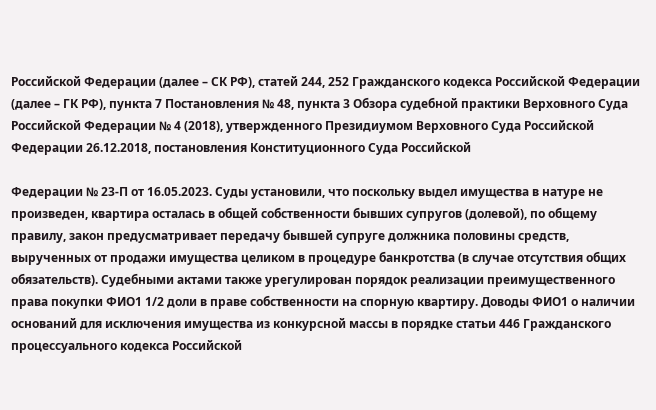Российской Федерации (далее – СК РФ), статей 244, 252 Гражданского кодекса Российской Федерации (далее – ГК РФ), пункта 7 Постановления № 48, пункта 3 Обзора судебной практики Верховного Суда Российской Федерации № 4 (2018), утвержденного Президиумом Верховного Суда Российской Федерации 26.12.2018, постановления Конституционного Суда Российской

Федерации № 23-П от 16.05.2023. Суды установили, что поскольку выдел имущества в натуре не произведен, квартира осталась в общей собственности бывших супругов (долевой), по общему правилу, закон предусматривает передачу бывшей супруге должника половины средств, вырученных от продажи имущества целиком в процедуре банкротства (в случае отсутствия общих обязательств). Судебными актами также урегулирован порядок реализации преимущественного права покупки ФИО1 1/2 доли в праве собственности на спорную квартиру. Доводы ФИО1 о наличии оснований для исключения имущества из конкурсной массы в порядке статьи 446 Гражданского процессуального кодекса Российской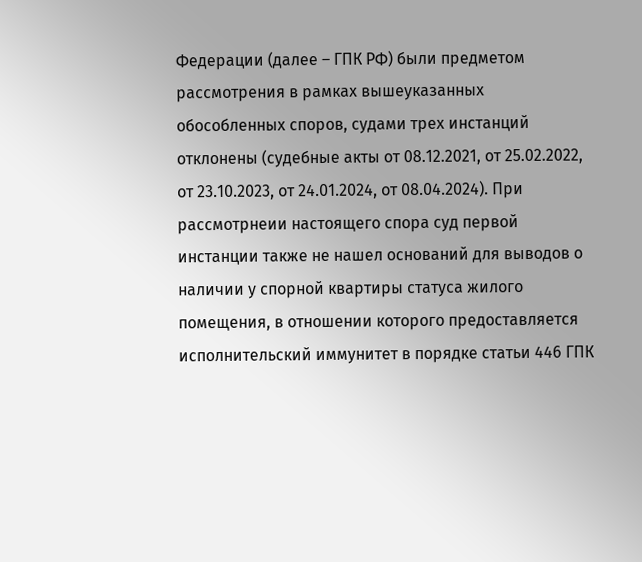Федерации (далее – ГПК РФ) были предметом рассмотрения в рамках вышеуказанных обособленных споров, судами трех инстанций отклонены (судебные акты от 08.12.2021, от 25.02.2022, от 23.10.2023, от 24.01.2024, от 08.04.2024). При рассмотрнеии настоящего спора суд первой инстанции также не нашел оснований для выводов о наличии у спорной квартиры статуса жилого помещения, в отношении которого предоставляется исполнительский иммунитет в порядке статьи 446 ГПК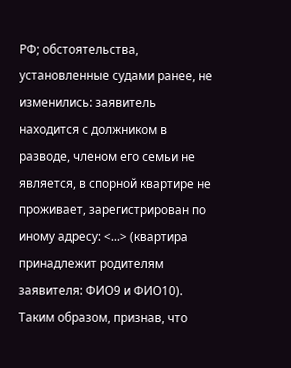РФ; обстоятельства, установленные судами ранее, не изменились: заявитель находится с должником в разводе, членом его семьи не является, в спорной квартире не проживает, зарегистрирован по иному адресу: <...> (квартира принадлежит родителям заявителя: ФИО9 и ФИО10). Таким образом, признав, что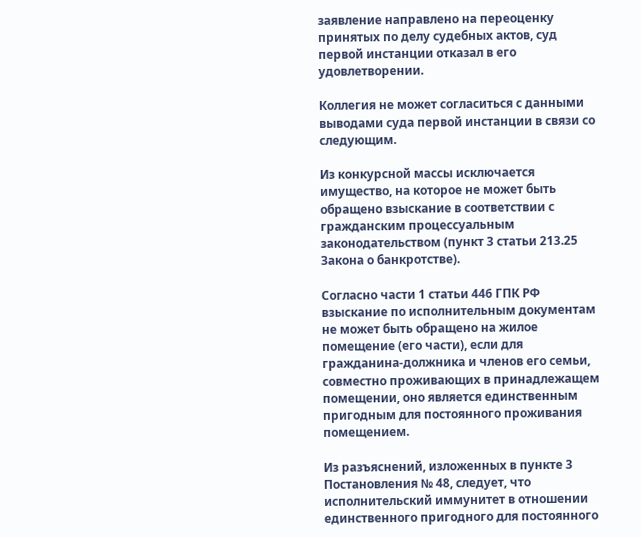заявление направлено на переоценку принятых по делу судебных актов, суд первой инстанции отказал в его удовлетворении.

Коллегия не может согласиться с данными выводами суда первой инстанции в связи со следующим.

Из конкурсной массы исключается имущество, на которое не может быть обращено взыскание в соответствии с гражданским процессуальным законодательством (пункт 3 статьи 213.25 Закона о банкротстве).

Согласно части 1 статьи 446 ГПК РФ взыскание по исполнительным документам не может быть обращено на жилое помещение (его части), если для гражданина-должника и членов его семьи, совместно проживающих в принадлежащем помещении, оно является единственным пригодным для постоянного проживания помещением.

Из разъяснений, изложенных в пункте 3 Постановления № 48, следует, что исполнительский иммунитет в отношении единственного пригодного для постоянного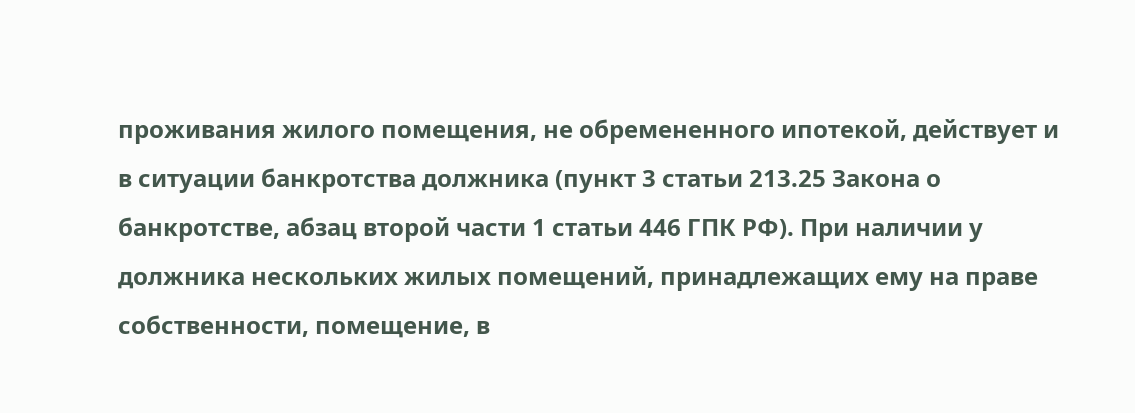проживания жилого помещения, не обремененного ипотекой, действует и в ситуации банкротства должника (пункт 3 статьи 213.25 Закона о банкротстве, абзац второй части 1 статьи 446 ГПК РФ). При наличии у должника нескольких жилых помещений, принадлежащих ему на праве собственности, помещение, в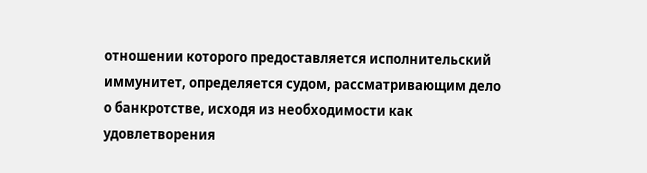отношении которого предоставляется исполнительский иммунитет, определяется судом, рассматривающим дело о банкротстве, исходя из необходимости как удовлетворения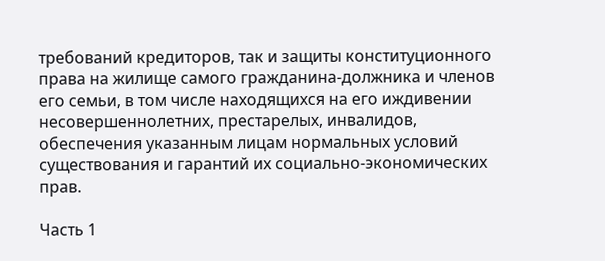требований кредиторов, так и защиты конституционного права на жилище самого гражданина-должника и членов его семьи, в том числе находящихся на его иждивении несовершеннолетних, престарелых, инвалидов, обеспечения указанным лицам нормальных условий существования и гарантий их социально-экономических прав.

Часть 1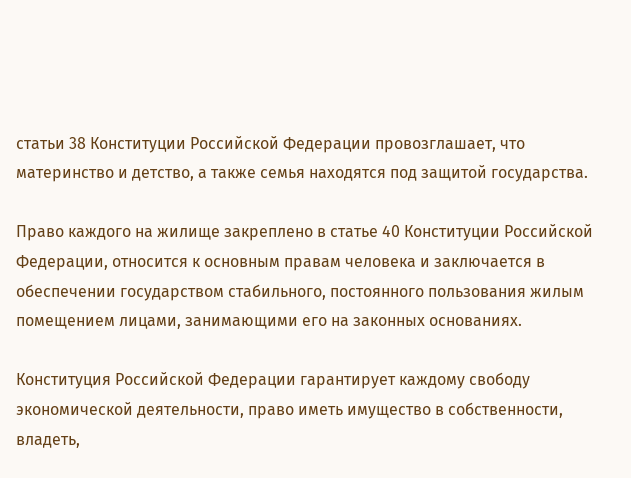статьи 38 Конституции Российской Федерации провозглашает, что материнство и детство, а также семья находятся под защитой государства.

Право каждого на жилище закреплено в статье 40 Конституции Российской Федерации, относится к основным правам человека и заключается в обеспечении государством стабильного, постоянного пользования жилым помещением лицами, занимающими его на законных основаниях.

Конституция Российской Федерации гарантирует каждому свободу экономической деятельности, право иметь имущество в собственности, владеть,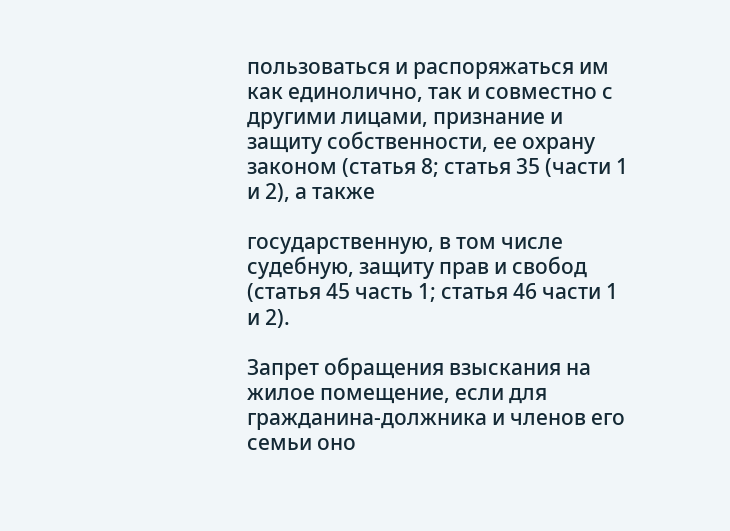пользоваться и распоряжаться им как единолично, так и совместно с другими лицами, признание и защиту собственности, ее охрану законом (статья 8; статья 35 (части 1 и 2), а также

государственную, в том числе судебную, защиту прав и свобод (статья 45 часть 1; статья 46 части 1 и 2).

Запрет обращения взыскания на жилое помещение, если для гражданина-должника и членов его семьи оно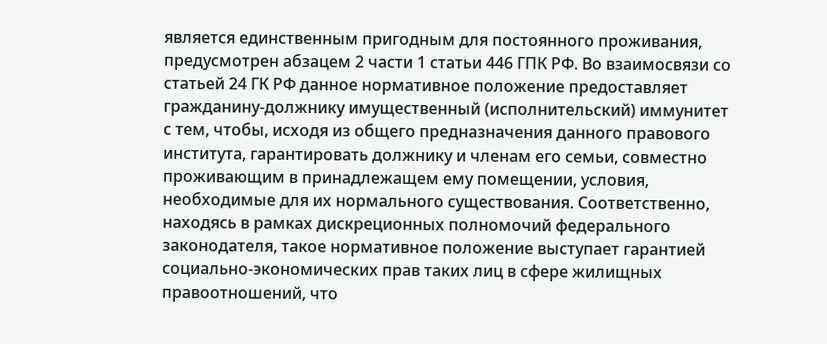является единственным пригодным для постоянного проживания, предусмотрен абзацем 2 части 1 статьи 446 ГПК РФ. Во взаимосвязи со статьей 24 ГК РФ данное нормативное положение предоставляет гражданину-должнику имущественный (исполнительский) иммунитет с тем, чтобы, исходя из общего предназначения данного правового института, гарантировать должнику и членам его семьи, совместно проживающим в принадлежащем ему помещении, условия, необходимые для их нормального существования. Соответственно, находясь в рамках дискреционных полномочий федерального законодателя, такое нормативное положение выступает гарантией социально-экономических прав таких лиц в сфере жилищных правоотношений, что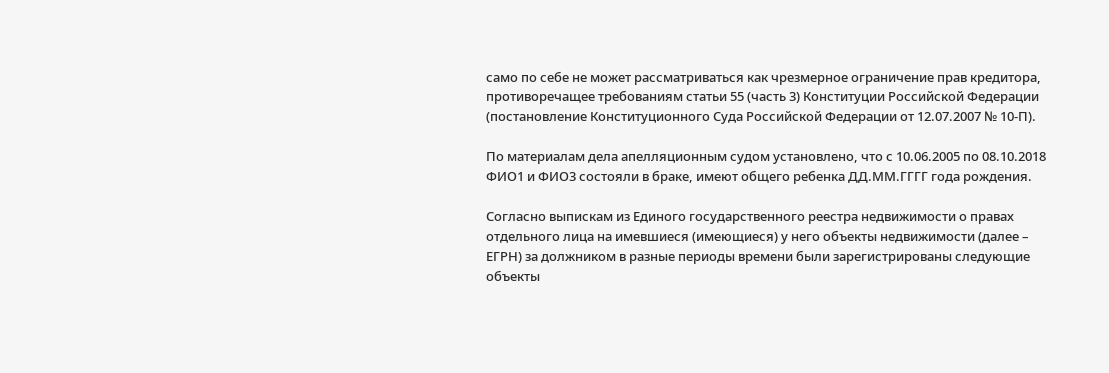само по себе не может рассматриваться как чрезмерное ограничение прав кредитора, противоречащее требованиям статьи 55 (часть 3) Конституции Российской Федерации (постановление Конституционного Суда Российской Федерации от 12.07.2007 № 10-П).

По материалам дела апелляционным судом установлено, что с 10.06.2005 по 08.10.2018 ФИО1 и ФИО3 состояли в браке, имеют общего ребенка ДД.ММ.ГГГГ года рождения.

Согласно выпискам из Единого государственного реестра недвижимости о правах отдельного лица на имевшиеся (имеющиеся) у него объекты недвижимости (далее – ЕГРН) за должником в разные периоды времени были зарегистрированы следующие объекты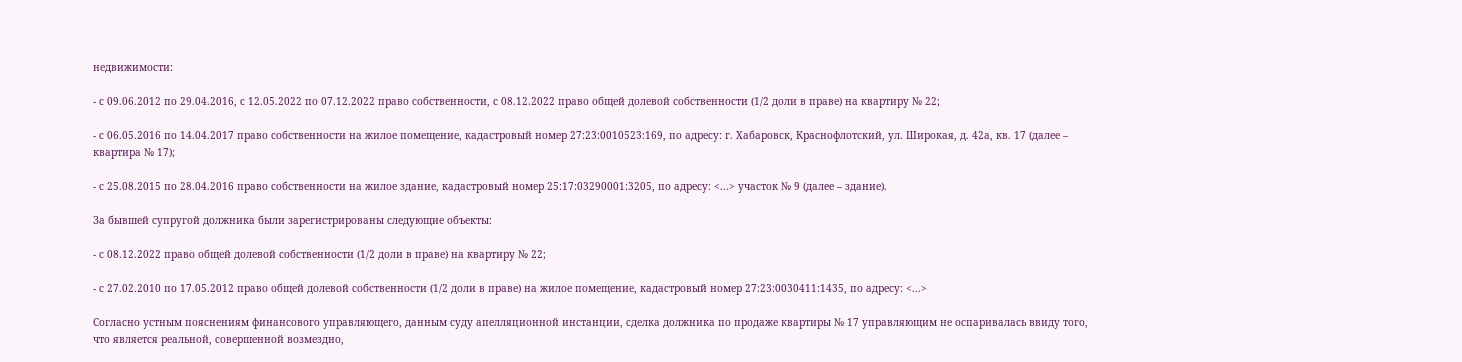недвижимости:

- с 09.06.2012 по 29.04.2016, с 12.05.2022 по 07.12.2022 право собственности, с 08.12.2022 право общей долевой собственности (1/2 доли в праве) на квартиру № 22;

- с 06.05.2016 по 14.04.2017 право собственности на жилое помещение, кадастровый номер 27:23:0010523:169, по адресу: г. Хабаровск, Краснофлотский, ул. Широкая, д. 42а, кв. 17 (далее – квартира № 17);

- с 25.08.2015 по 28.04.2016 право собственности на жилое здание, кадастровый номер 25:17:03290001:3205, по адресу: <...> участок № 9 (далее – здание).

За бывшей супругой должника были зарегистрированы следующие объекты:

- с 08.12.2022 право общей долевой собственности (1/2 доли в праве) на квартиру № 22;

- с 27.02.2010 по 17.05.2012 право общей долевой собственности (1/2 доли в праве) на жилое помещение, кадастровый номер 27:23:0030411:1435, по адресу: <...>

Согласно устным пояснениям финансового управляющего, данным суду апелляционной инстанции, сделка должника по продаже квартиры № 17 управляющим не оспаривалась ввиду того, что является реальной, совершенной возмездно,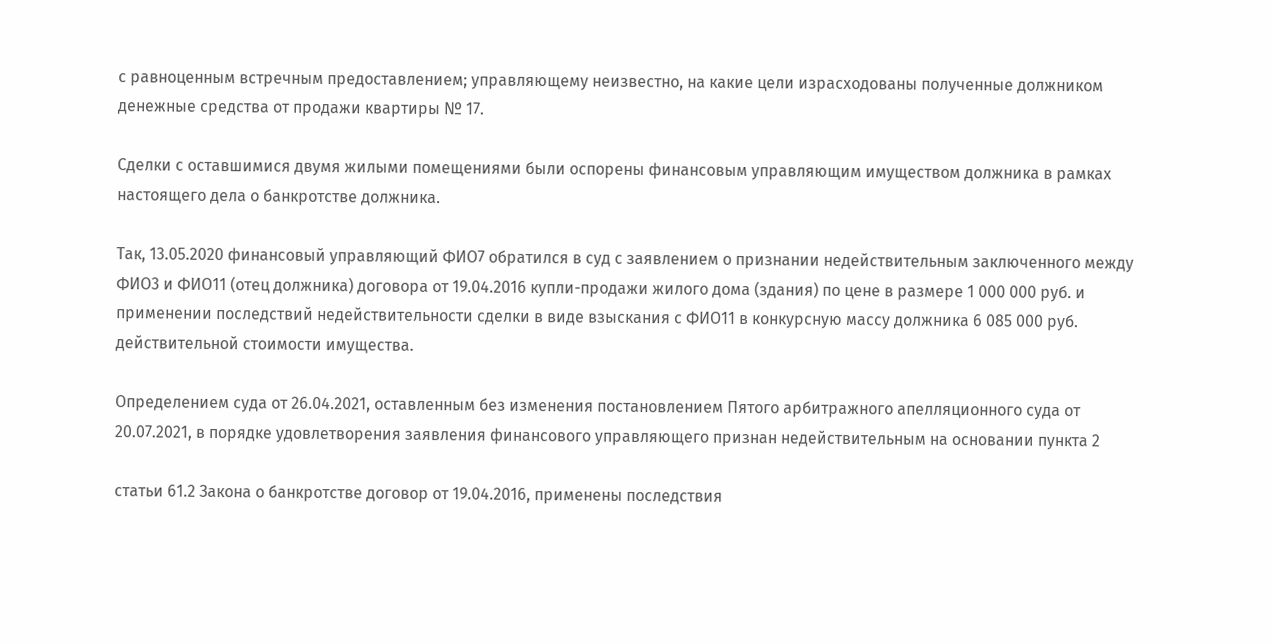с равноценным встречным предоставлением; управляющему неизвестно, на какие цели израсходованы полученные должником денежные средства от продажи квартиры № 17.

Сделки с оставшимися двумя жилыми помещениями были оспорены финансовым управляющим имуществом должника в рамках настоящего дела о банкротстве должника.

Так, 13.05.2020 финансовый управляющий ФИО7 обратился в суд с заявлением о признании недействительным заключенного между ФИО3 и ФИО11 (отец должника) договора от 19.04.2016 купли-продажи жилого дома (здания) по цене в размере 1 000 000 руб. и применении последствий недействительности сделки в виде взыскания с ФИО11 в конкурсную массу должника 6 085 000 руб. действительной стоимости имущества.

Определением суда от 26.04.2021, оставленным без изменения постановлением Пятого арбитражного апелляционного суда от 20.07.2021, в порядке удовлетворения заявления финансового управляющего признан недействительным на основании пункта 2

статьи 61.2 Закона о банкротстве договор от 19.04.2016, применены последствия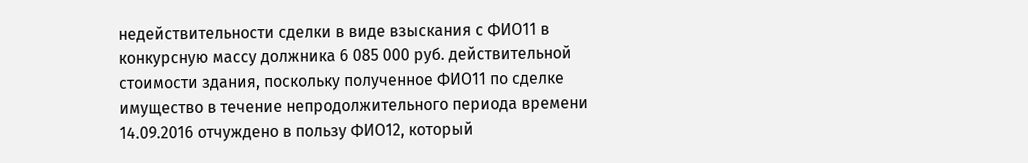недействительности сделки в виде взыскания с ФИО11 в конкурсную массу должника 6 085 000 руб. действительной стоимости здания, поскольку полученное ФИО11 по сделке имущество в течение непродолжительного периода времени 14.09.2016 отчуждено в пользу ФИО12, который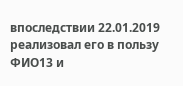впоследствии 22.01.2019 реализовал его в пользу ФИО13 и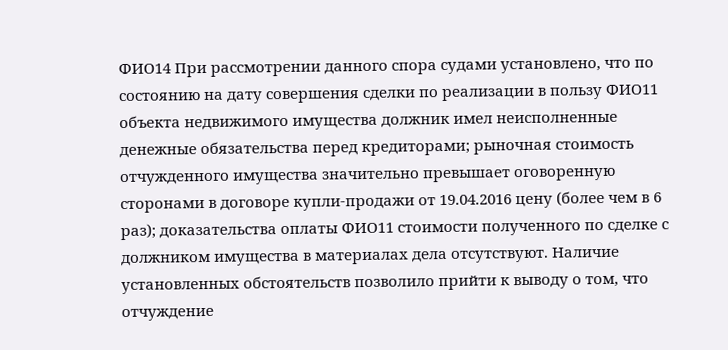ФИО14 При рассмотрении данного спора судами установлено, что по состоянию на дату совершения сделки по реализации в пользу ФИО11 объекта недвижимого имущества должник имел неисполненные денежные обязательства перед кредиторами; рыночная стоимость отчужденного имущества значительно превышает оговоренную сторонами в договоре купли-продажи от 19.04.2016 цену (более чем в 6 раз); доказательства оплаты ФИО11 стоимости полученного по сделке с должником имущества в материалах дела отсутствуют. Наличие установленных обстоятельств позволило прийти к выводу о том, что отчуждение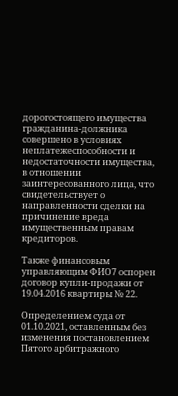дорогостоящего имущества гражданина-должника совершено в условиях неплатежеспособности и недостаточности имущества, в отношении заинтересованного лица, что свидетельствует о направленности сделки на причинение вреда имущественным правам кредиторов.

Также финансовым управляющим ФИО7 оспорен договор купли-продажи от 19.04.2016 квартиры № 22.

Определением суда от 01.10.2021, оставленным без изменения постановлением Пятого арбитражного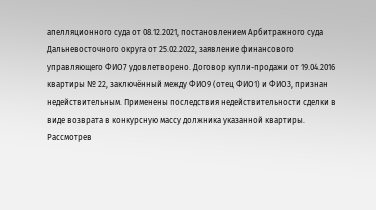апелляционного суда от 08.12.2021, постановлением Арбитражного суда Дальневосточного округа от 25.02.2022, заявление финансового управляющего ФИО7 удовлетворено. Договор купли-продажи от 19.04.2016 квартиры № 22, заключённый между ФИО9 (отец ФИО1) и ФИО3, признан недействительным. Применены последствия недействительности сделки в виде возврата в конкурсную массу должника указанной квартиры. Рассмотрев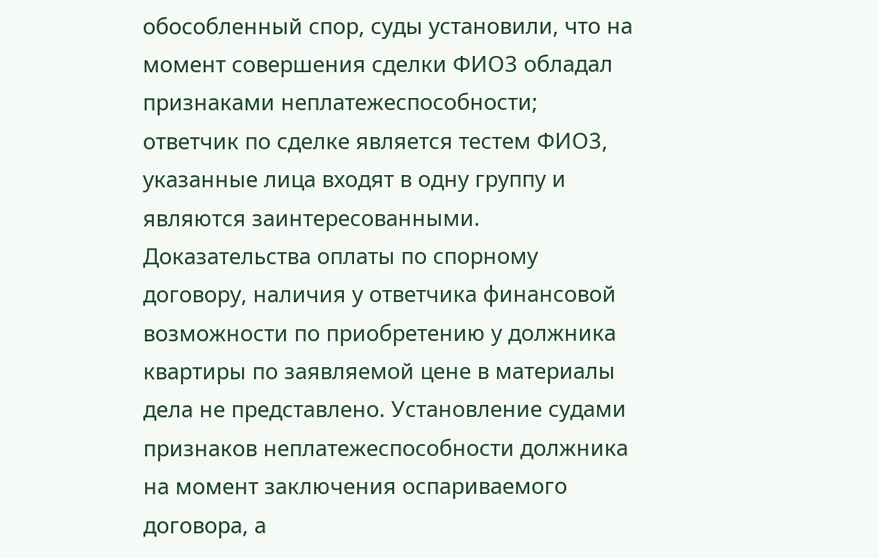обособленный спор, суды установили, что на момент совершения сделки ФИО3 обладал признаками неплатежеспособности; ответчик по сделке является тестем ФИО3, указанные лица входят в одну группу и являются заинтересованными. Доказательства оплаты по спорному договору, наличия у ответчика финансовой возможности по приобретению у должника квартиры по заявляемой цене в материалы дела не представлено. Установление судами признаков неплатежеспособности должника на момент заключения оспариваемого договора, а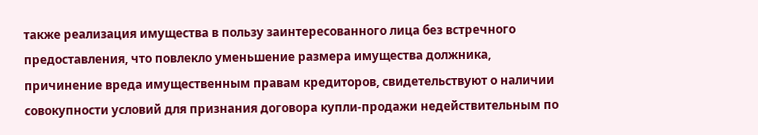также реализация имущества в пользу заинтересованного лица без встречного предоставления, что повлекло уменьшение размера имущества должника, причинение вреда имущественным правам кредиторов, свидетельствуют о наличии совокупности условий для признания договора купли-продажи недействительным по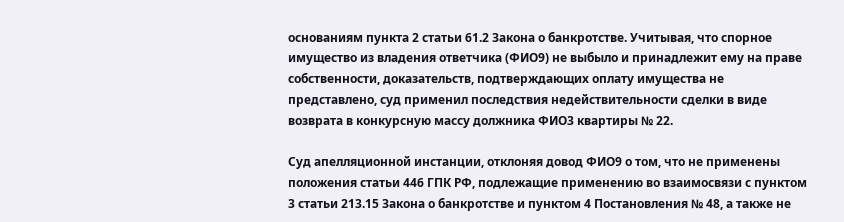основаниям пункта 2 статьи 61.2 Закона о банкротстве. Учитывая, что спорное имущество из владения ответчика (ФИО9) не выбыло и принадлежит ему на праве собственности, доказательств, подтверждающих оплату имущества не представлено, суд применил последствия недействительности сделки в виде возврата в конкурсную массу должника ФИО3 квартиры № 22.

Суд апелляционной инстанции, отклоняя довод ФИО9 о том, что не применены положения статьи 446 ГПК РФ, подлежащие применению во взаимосвязи с пунктом 3 статьи 213.15 Закона о банкротстве и пунктом 4 Постановления № 48, а также не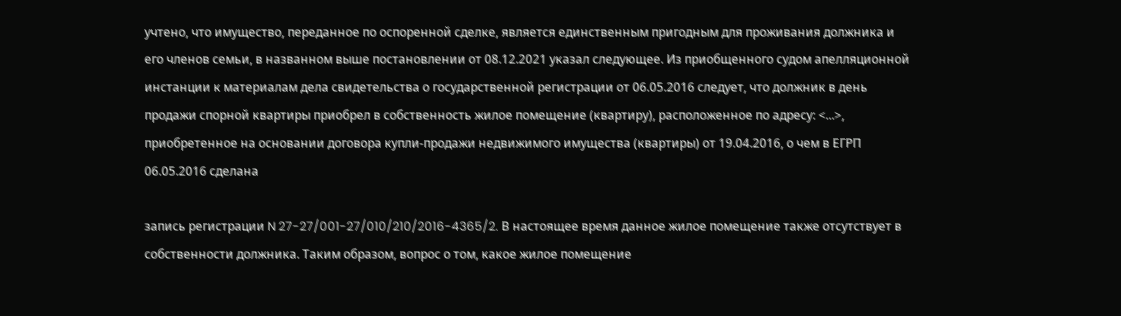учтено, что имущество, переданное по оспоренной сделке, является единственным пригодным для проживания должника и его членов семьи, в названном выше постановлении от 08.12.2021 указал следующее. Из приобщенного судом апелляционной инстанции к материалам дела свидетельства о государственной регистрации от 06.05.2016 следует, что должник в день продажи спорной квартиры приобрел в собственность жилое помещение (квартиру), расположенное по адресу: <...>, приобретенное на основании договора купли-продажи недвижимого имущества (квартиры) от 19.04.2016, о чем в ЕГРП 06.05.2016 сделана

запись регистрации N 27-27/001-27/010/210/2016-4365/2. В настоящее время данное жилое помещение также отсутствует в собственности должника. Таким образом, вопрос о том, какое жилое помещение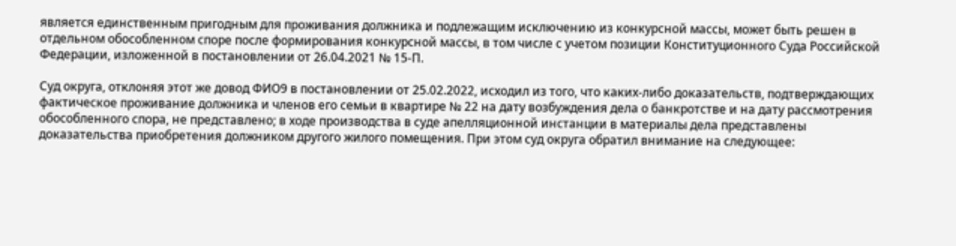является единственным пригодным для проживания должника и подлежащим исключению из конкурсной массы, может быть решен в отдельном обособленном споре после формирования конкурсной массы, в том числе с учетом позиции Конституционного Суда Российской Федерации, изложенной в постановлении от 26.04.2021 № 15-П.

Суд округа, отклоняя этот же довод ФИО9 в постановлении от 25.02.2022, исходил из того, что каких-либо доказательств, подтверждающих фактическое проживание должника и членов его семьи в квартире № 22 на дату возбуждения дела о банкротстве и на дату рассмотрения обособленного спора, не представлено; в ходе производства в суде апелляционной инстанции в материалы дела представлены доказательства приобретения должником другого жилого помещения. При этом суд округа обратил внимание на следующее: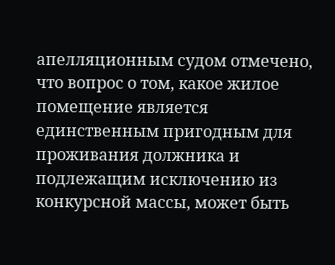апелляционным судом отмечено, что вопрос о том, какое жилое помещение является единственным пригодным для проживания должника и подлежащим исключению из конкурсной массы, может быть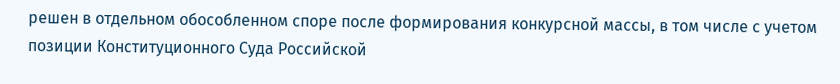решен в отдельном обособленном споре после формирования конкурсной массы, в том числе с учетом позиции Конституционного Суда Российской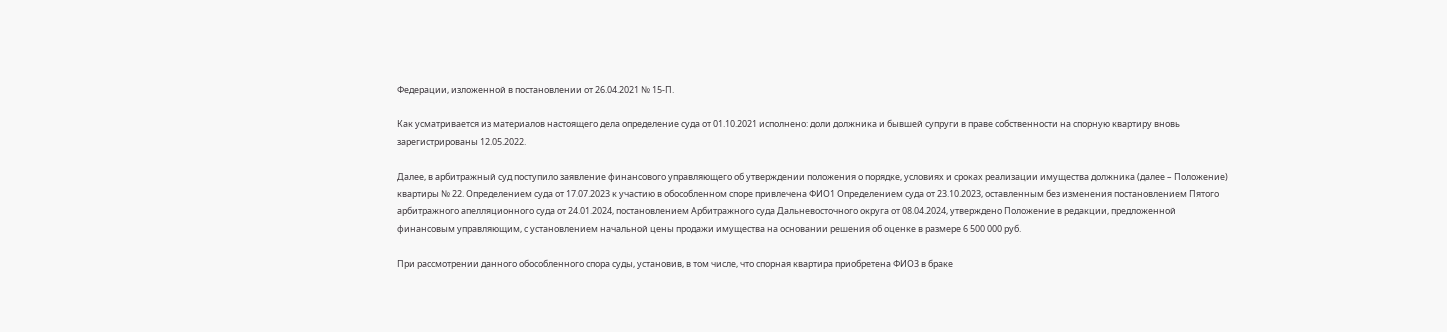Федерации, изложенной в постановлении от 26.04.2021 № 15-П.

Как усматривается из материалов настоящего дела определение суда от 01.10.2021 исполнено: доли должника и бывшей супруги в праве собственности на спорную квартиру вновь зарегистрированы 12.05.2022.

Далее, в арбитражный суд поступило заявление финансового управляющего об утверждении положения о порядке, условиях и сроках реализации имущества должника (далее – Положение) квартиры № 22. Определением суда от 17.07.2023 к участию в обособленном споре привлечена ФИО1 Определением суда от 23.10.2023, оставленным без изменения постановлением Пятого арбитражного апелляционного суда от 24.01.2024, постановлением Арбитражного суда Дальневосточного округа от 08.04.2024, утверждено Положение в редакции, предложенной финансовым управляющим, с установлением начальной цены продажи имущества на основании решения об оценке в размере 6 500 000 руб.

При рассмотрении данного обособленного спора суды, установив, в том числе, что спорная квартира приобретена ФИО3 в браке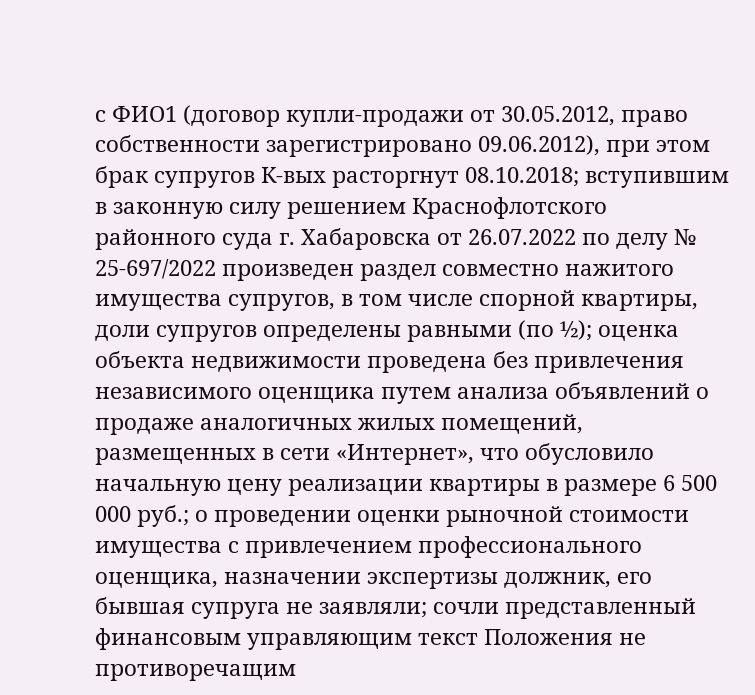с ФИО1 (договор купли-продажи от 30.05.2012, право собственности зарегистрировано 09.06.2012), при этом брак супругов К-вых расторгнут 08.10.2018; вступившим в законную силу решением Краснофлотского районного суда г. Хабаровска от 26.07.2022 по делу № 25-697/2022 произведен раздел совместно нажитого имущества супругов, в том числе спорной квартиры, доли супругов определены равными (по ½); оценка объекта недвижимости проведена без привлечения независимого оценщика путем анализа объявлений о продаже аналогичных жилых помещений, размещенных в сети «Интернет», что обусловило начальную цену реализации квартиры в размере 6 500 000 руб.; о проведении оценки рыночной стоимости имущества с привлечением профессионального оценщика, назначении экспертизы должник, его бывшая супруга не заявляли; сочли представленный финансовым управляющим текст Положения не противоречащим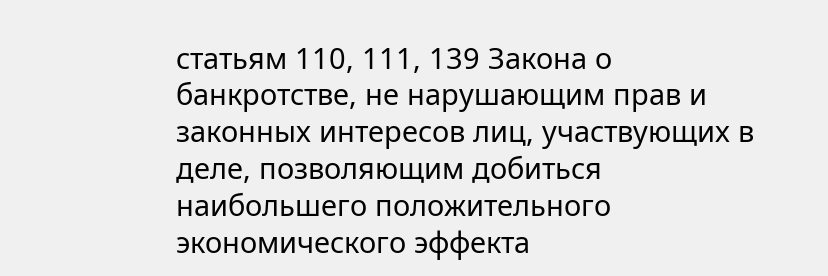статьям 110, 111, 139 Закона о банкротстве, не нарушающим прав и законных интересов лиц, участвующих в деле, позволяющим добиться наибольшего положительного экономического эффекта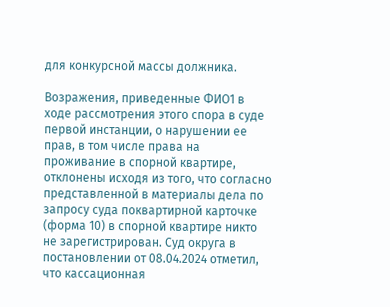для конкурсной массы должника.

Возражения, приведенные ФИО1 в ходе рассмотрения этого спора в суде первой инстанции, о нарушении ее прав, в том числе права на проживание в спорной квартире, отклонены исходя из того, что согласно представленной в материалы дела по запросу суда поквартирной карточке (форма 10) в спорной квартире никто не зарегистрирован. Суд округа в постановлении от 08.04.2024 отметил, что кассационная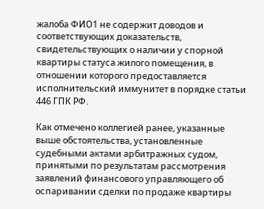жалоба ФИО1 не содержит доводов и соответствующих доказательств, свидетельствующих о наличии у спорной квартиры статуса жилого помещения, в отношении которого предоставляется исполнительский иммунитет в порядке статьи 446 ГПК РФ.

Как отмечено коллегией ранее, указанные выше обстоятельства, установленные судебными актами арбитражных судом, принятыми по результатам рассмотрения заявлений финансового управляющего об оспаривании сделки по продаже квартиры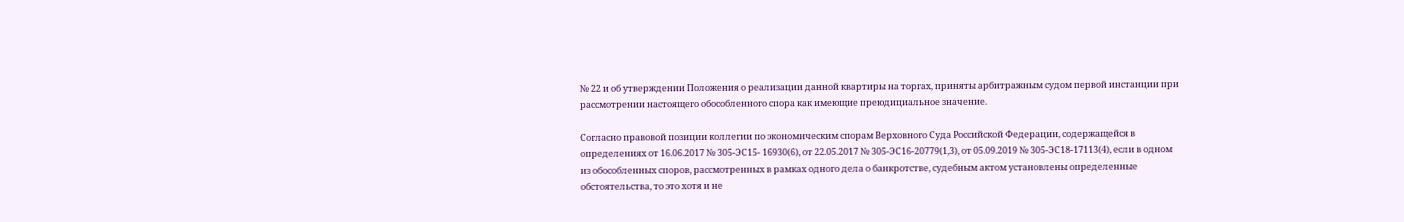№ 22 и об утверждении Положения о реализации данной квартиры на торгах, приняты арбитражным судом первой инстанции при рассмотрении настоящего обособленного спора как имеющие преюдициальное значение.

Согласно правовой позиции коллегии по экономическим спорам Верховного Суда Российской Федерации, содержащейся в определениях от 16.06.2017 № 305-ЭС15- 16930(6), от 22.05.2017 № 305-ЭС16-20779(1,3), от 05.09.2019 № 305-ЭС18-17113(4), если в одном из обособленных споров, рассмотренных в рамках одного дела о банкротстве, судебным актом установлены определенные обстоятельства, то это хотя и не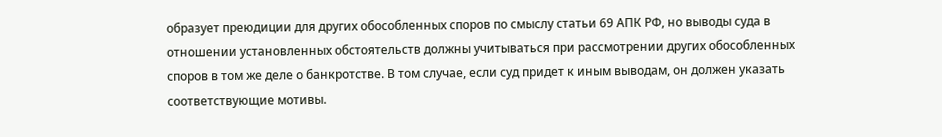образует преюдиции для других обособленных споров по смыслу статьи 69 АПК РФ, но выводы суда в отношении установленных обстоятельств должны учитываться при рассмотрении других обособленных споров в том же деле о банкротстве. В том случае, если суд придет к иным выводам, он должен указать соответствующие мотивы.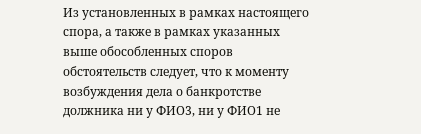Из установленных в рамках настоящего спора, а также в рамках указанных выше обособленных споров обстоятельств следует, что к моменту возбуждения дела о банкротстве должника ни у ФИО3, ни у ФИО1 не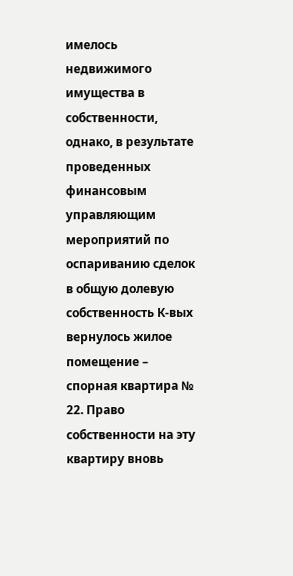имелось недвижимого имущества в собственности, однако, в результате проведенных финансовым управляющим мероприятий по оспариванию сделок в общую долевую собственность К-вых вернулось жилое помещение – спорная квартира № 22. Право собственности на эту квартиру вновь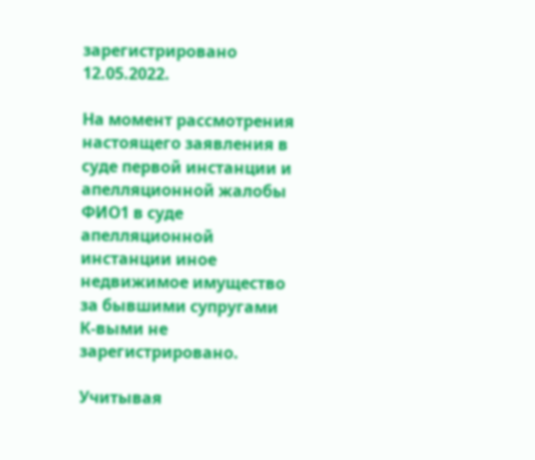зарегистрировано 12.05.2022.

На момент рассмотрения настоящего заявления в суде первой инстанции и апелляционной жалобы ФИО1 в суде апелляционной инстанции иное недвижимое имущество за бывшими супругами К-выми не зарегистрировано.

Учитывая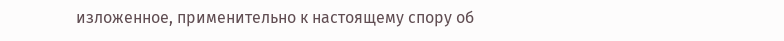изложенное, применительно к настоящему спору об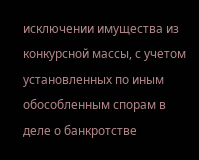исключении имущества из конкурсной массы, с учетом установленных по иным обособленным спорам в деле о банкротстве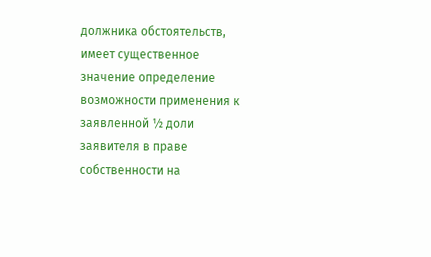должника обстоятельств, имеет существенное значение определение возможности применения к заявленной ½ доли заявителя в праве собственности на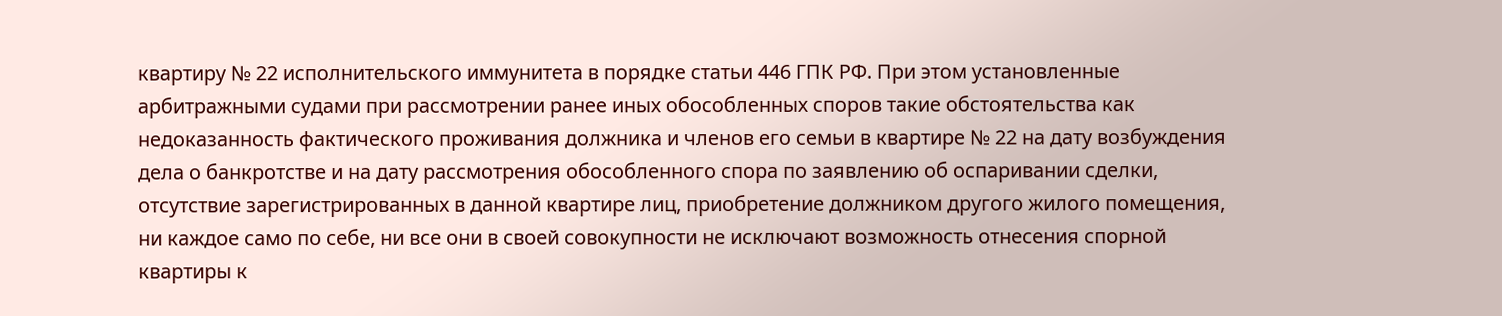квартиру № 22 исполнительского иммунитета в порядке статьи 446 ГПК РФ. При этом установленные арбитражными судами при рассмотрении ранее иных обособленных споров такие обстоятельства как недоказанность фактического проживания должника и членов его семьи в квартире № 22 на дату возбуждения дела о банкротстве и на дату рассмотрения обособленного спора по заявлению об оспаривании сделки, отсутствие зарегистрированных в данной квартире лиц, приобретение должником другого жилого помещения, ни каждое само по себе, ни все они в своей совокупности не исключают возможность отнесения спорной квартиры к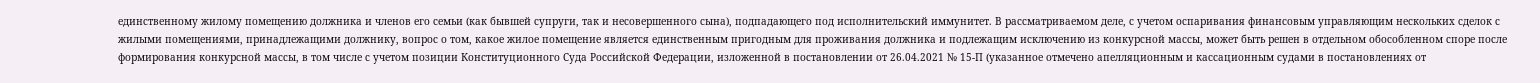единственному жилому помещению должника и членов его семьи (как бывшей супруги, так и несовершенного сына), подпадающего под исполнительский иммунитет. В рассматриваемом деле, с учетом оспаривания финансовым управляющим нескольких сделок с жилыми помещениями, принадлежащими должнику, вопрос о том, какое жилое помещение является единственным пригодным для проживания должника и подлежащим исключению из конкурсной массы, может быть решен в отдельном обособленном споре после формирования конкурсной массы, в том числе с учетом позиции Конституционного Суда Российской Федерации, изложенной в постановлении от 26.04.2021 № 15-П (указанное отмечено апелляционным и кассационным судами в постановлениях от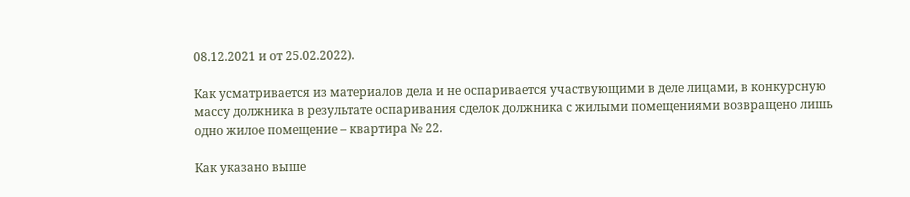08.12.2021 и от 25.02.2022).

Как усматривается из материалов дела и не оспаривается участвующими в деле лицами, в конкурсную массу должника в результате оспаривания сделок должника с жилыми помещениями возвращено лишь одно жилое помещение – квартира № 22.

Как указано выше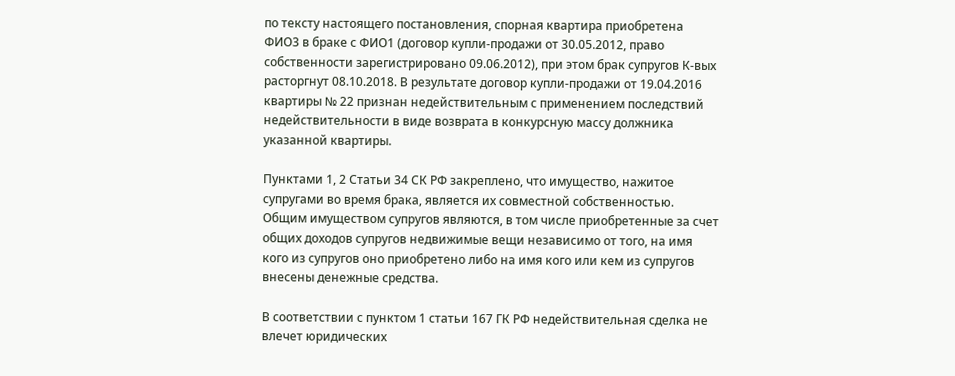по тексту настоящего постановления, спорная квартира приобретена ФИО3 в браке с ФИО1 (договор купли-продажи от 30.05.2012, право собственности зарегистрировано 09.06.2012), при этом брак супругов К-вых расторгнут 08.10.2018. В результате договор купли-продажи от 19.04.2016 квартиры № 22 признан недействительным с применением последствий недействительности в виде возврата в конкурсную массу должника указанной квартиры.

Пунктами 1, 2 Статьи 34 СК РФ закреплено, что имущество, нажитое супругами во время брака, является их совместной собственностью. Общим имуществом супругов являются, в том числе приобретенные за счет общих доходов супругов недвижимые вещи независимо от того, на имя кого из супругов оно приобретено либо на имя кого или кем из супругов внесены денежные средства.

В соответствии с пунктом 1 статьи 167 ГК РФ недействительная сделка не влечет юридических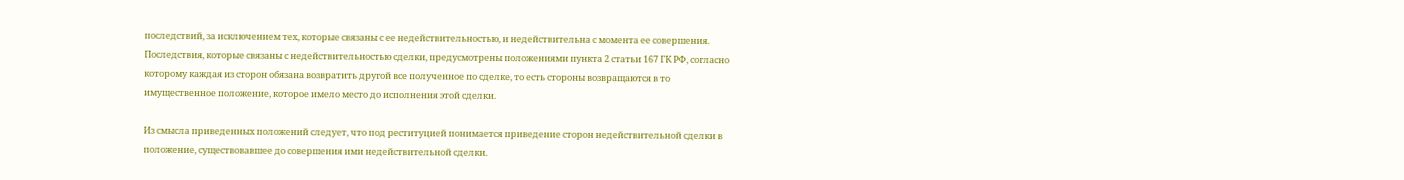последствий, за исключением тех, которые связаны с ее недействительностью, и недействительна с момента ее совершения. Последствия, которые связаны с недействительностью сделки, предусмотрены положениями пункта 2 статьи 167 ГК РФ, согласно которому каждая из сторон обязана возвратить другой все полученное по сделке, то есть стороны возвращаются в то имущественное положение, которое имело место до исполнения этой сделки.

Из смысла приведенных положений следует, что под реституцией понимается приведение сторон недействительной сделки в положение, существовавшее до совершения ими недействительной сделки.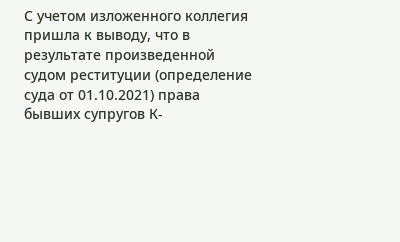С учетом изложенного коллегия пришла к выводу, что в результате произведенной судом реституции (определение суда от 01.10.2021) права бывших супругов К-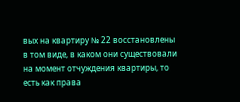вых на квартиру № 22 восстановлены в том виде, в каком они существовали на момент отчуждения квартиры, то есть как права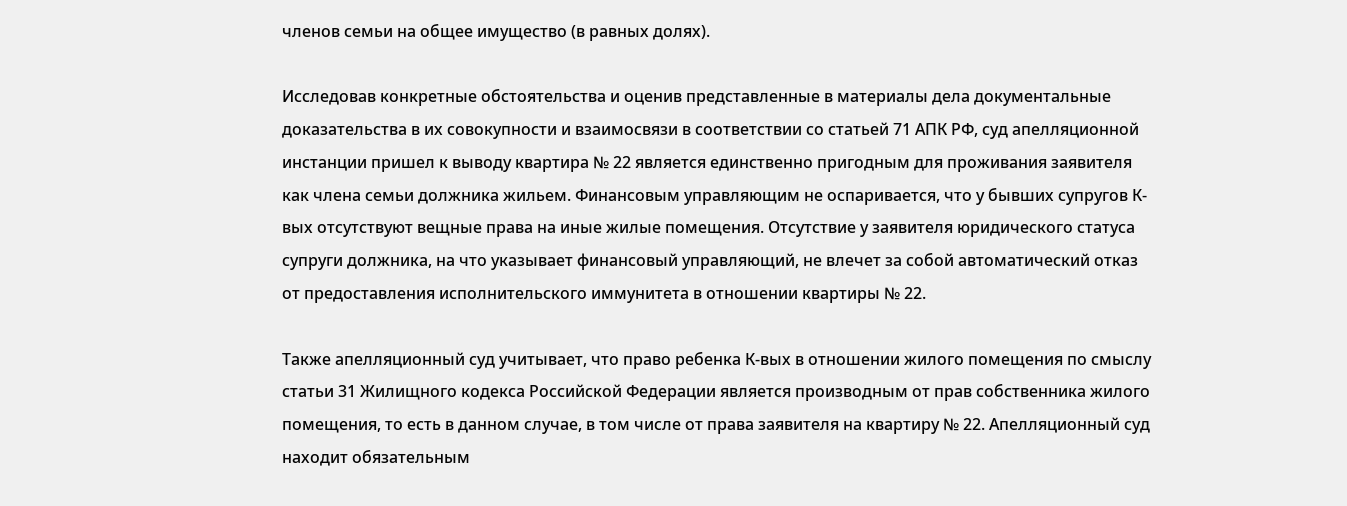членов семьи на общее имущество (в равных долях).

Исследовав конкретные обстоятельства и оценив представленные в материалы дела документальные доказательства в их совокупности и взаимосвязи в соответствии со статьей 71 АПК РФ, суд апелляционной инстанции пришел к выводу квартира № 22 является единственно пригодным для проживания заявителя как члена семьи должника жильем. Финансовым управляющим не оспаривается, что у бывших супругов К-вых отсутствуют вещные права на иные жилые помещения. Отсутствие у заявителя юридического статуса супруги должника, на что указывает финансовый управляющий, не влечет за собой автоматический отказ от предоставления исполнительского иммунитета в отношении квартиры № 22.

Также апелляционный суд учитывает, что право ребенка К-вых в отношении жилого помещения по смыслу статьи 31 Жилищного кодекса Российской Федерации является производным от прав собственника жилого помещения, то есть в данном случае, в том числе от права заявителя на квартиру № 22. Апелляционный суд находит обязательным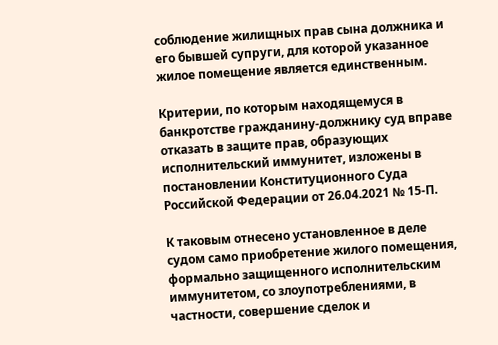соблюдение жилищных прав сына должника и его бывшей супруги, для которой указанное жилое помещение является единственным.

Критерии, по которым находящемуся в банкротстве гражданину-должнику суд вправе отказать в защите прав, образующих исполнительский иммунитет, изложены в постановлении Конституционного Суда Российской Федерации от 26.04.2021 № 15-П.

К таковым отнесено установленное в деле судом само приобретение жилого помещения, формально защищенного исполнительским иммунитетом, со злоупотреблениями, в частности, совершение сделок и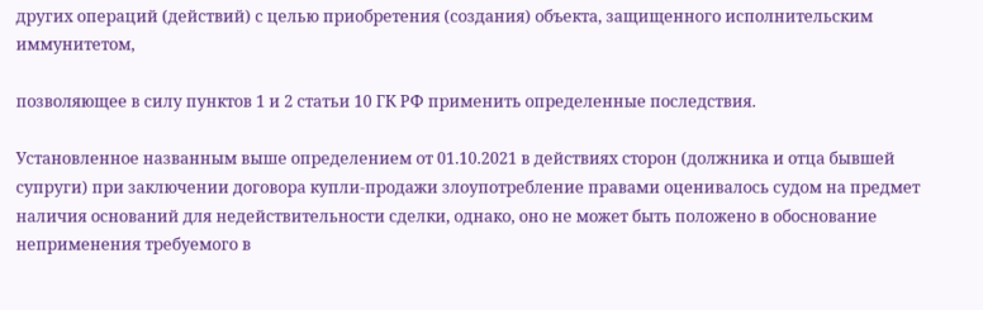других операций (действий) с целью приобретения (создания) объекта, защищенного исполнительским иммунитетом,

позволяющее в силу пунктов 1 и 2 статьи 10 ГК РФ применить определенные последствия.

Установленное названным выше определением от 01.10.2021 в действиях сторон (должника и отца бывшей супруги) при заключении договора купли-продажи злоупотребление правами оценивалось судом на предмет наличия оснований для недействительности сделки, однако, оно не может быть положено в обоснование неприменения требуемого в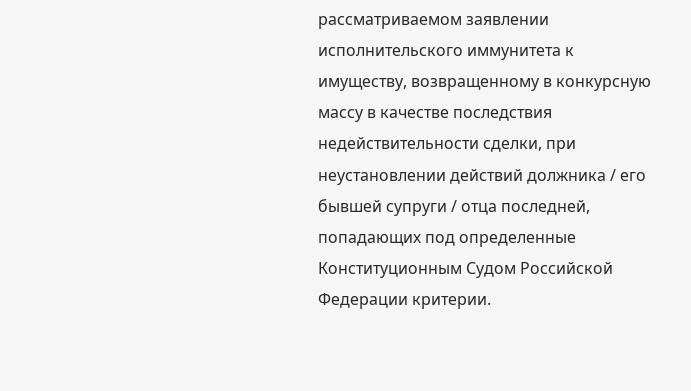рассматриваемом заявлении исполнительского иммунитета к имуществу, возвращенному в конкурсную массу в качестве последствия недействительности сделки, при неустановлении действий должника / его бывшей супруги / отца последней, попадающих под определенные Конституционным Судом Российской Федерации критерии.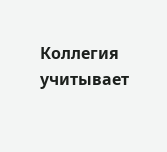Коллегия учитывает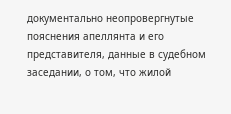документально неопровергнутые пояснения апеллянта и его представителя, данные в судебном заседании, о том, что жилой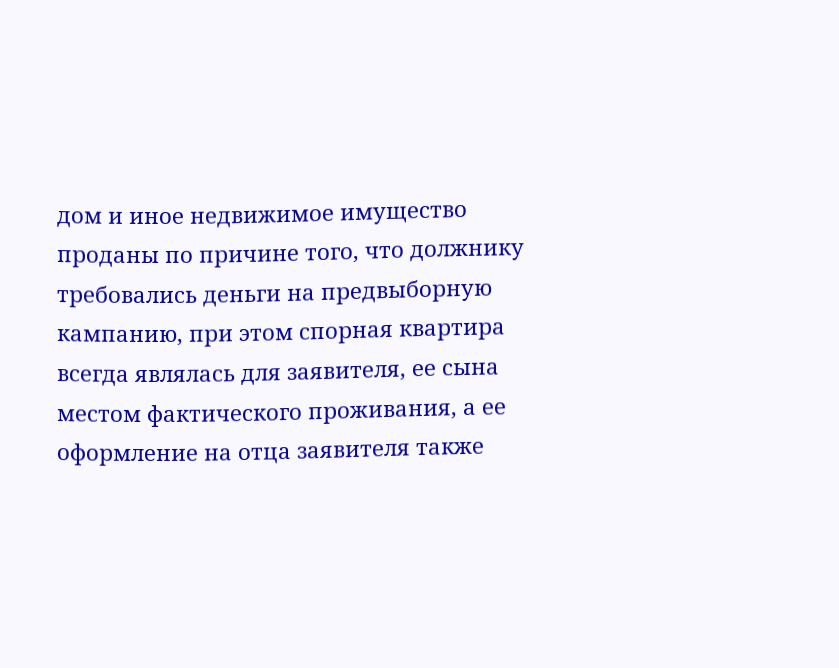дом и иное недвижимое имущество проданы по причине того, что должнику требовались деньги на предвыборную кампанию, при этом спорная квартира всегда являлась для заявителя, ее сына местом фактического проживания, а ее оформление на отца заявителя также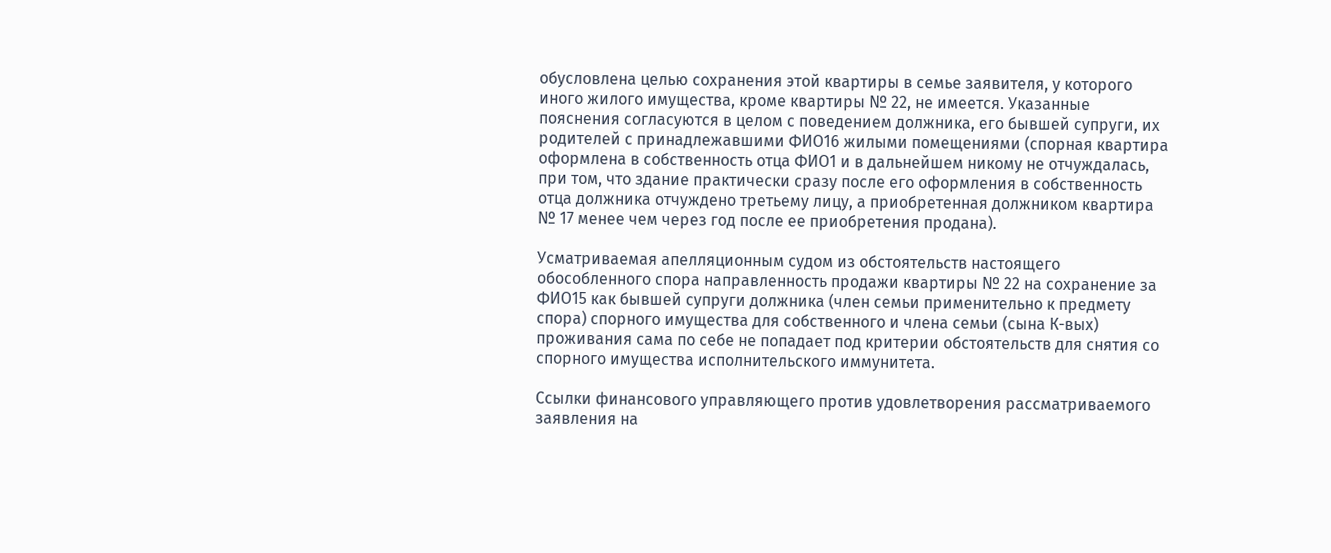обусловлена целью сохранения этой квартиры в семье заявителя, у которого иного жилого имущества, кроме квартиры № 22, не имеется. Указанные пояснения согласуются в целом с поведением должника, его бывшей супруги, их родителей с принадлежавшими ФИО16 жилыми помещениями (спорная квартира оформлена в собственность отца ФИО1 и в дальнейшем никому не отчуждалась, при том, что здание практически сразу после его оформления в собственность отца должника отчуждено третьему лицу, а приобретенная должником квартира № 17 менее чем через год после ее приобретения продана).

Усматриваемая апелляционным судом из обстоятельств настоящего обособленного спора направленность продажи квартиры № 22 на сохранение за ФИО15 как бывшей супруги должника (член семьи применительно к предмету спора) спорного имущества для собственного и члена семьи (сына К-вых) проживания сама по себе не попадает под критерии обстоятельств для снятия со спорного имущества исполнительского иммунитета.

Ссылки финансового управляющего против удовлетворения рассматриваемого заявления на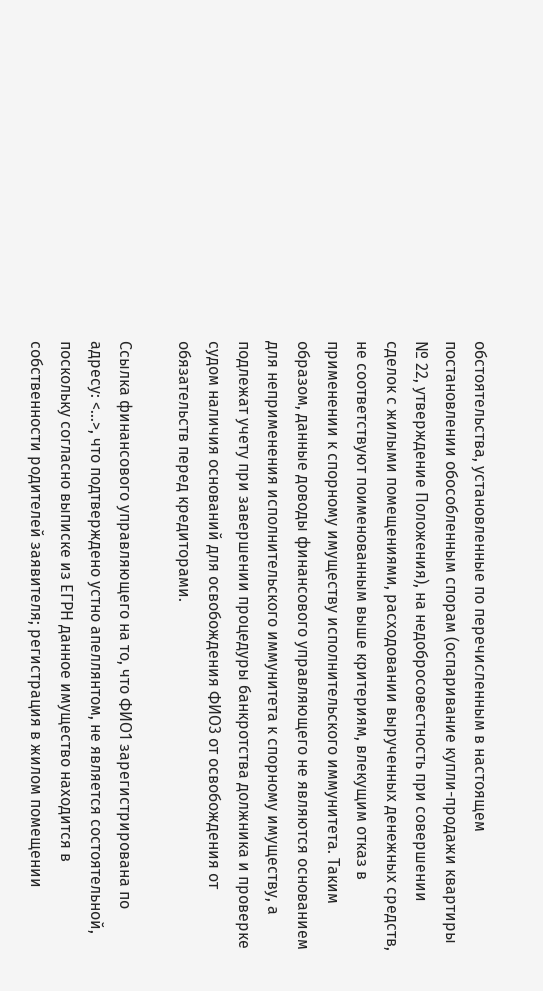обстоятельства, установленные по перечисленным в настоящем постановлении обособленным спорам (оспаривание купли-продажи квартиры № 22, утверждение Положения), на недобросовестность при совершении сделок с жилыми помещениями, расходовании вырученных денежных средств, не соответствуют поименованным выше критериям, влекущим отказ в применении к спорному имуществу исполнительского иммунитета. Таким образом, данные доводы финансового управляющего не являются основанием для неприменения исполнительского иммунитета к спорному имуществу, а подлежат учету при завершении процедуры банкротства должника и проверке судом наличия оснований для освобождения ФИО3 от освобождения от обязательств перед кредиторами.

Ссылка финансового управляющего на то, что ФИО1 зарегистрирована по адресу: <...>, что подтверждено устно апеллянтом, не является состоятельной, поскольку согласно выписке из ЕГРН данное имущество находится в собственности родителей заявителя; регистрация в жилом помещении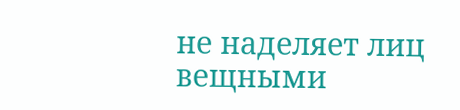не наделяет лиц вещными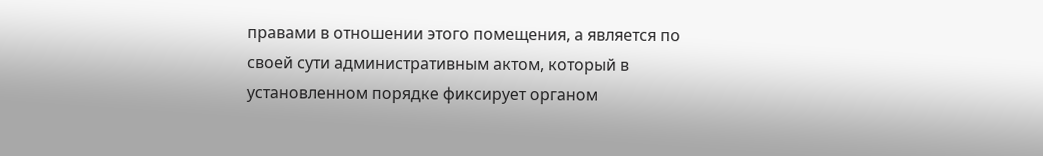правами в отношении этого помещения, а является по своей сути административным актом, который в установленном порядке фиксирует органом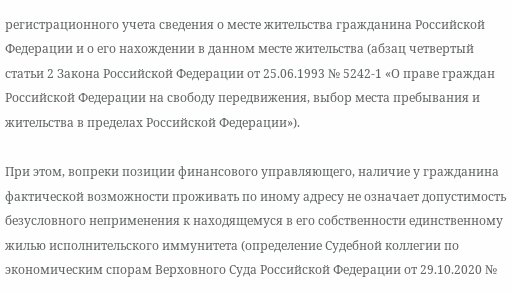регистрационного учета сведения о месте жительства гражданина Российской Федерации и о его нахождении в данном месте жительства (абзац четвертый статьи 2 Закона Российской Федерации от 25.06.1993 № 5242-1 «О праве граждан Российской Федерации на свободу передвижения, выбор места пребывания и жительства в пределах Российской Федерации»).

При этом, вопреки позиции финансового управляющего, наличие у гражданина фактической возможности проживать по иному адресу не означает допустимость безусловного неприменения к находящемуся в его собственности единственному жилью исполнительского иммунитета (определение Судебной коллегии по экономическим спорам Верховного Суда Российской Федерации от 29.10.2020 №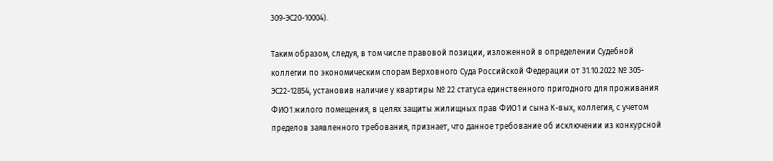309-ЭС20-10004).

Таким образом, следуя, в том числе правовой позиции, изложенной в определении Судебной коллегии по экономическим спорам Верховного Суда Российской Федерации от 31.10.2022 № 305-ЭС22-12854, установив наличие у квартиры № 22 статуса единственного пригодного для проживания ФИО1 жилого помещения, в целях защиты жилищных прав ФИО1 и сына К-вых, коллегия, с учетом пределов заявленного требования, признает, что данное требование об исключении из конкурсной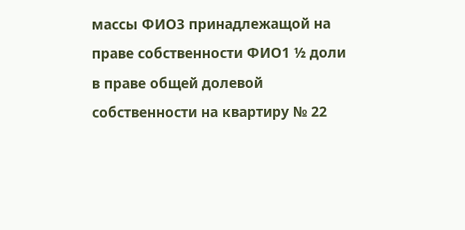массы ФИО3 принадлежащой на праве собственности ФИО1 ½ доли в праве общей долевой собственности на квартиру № 22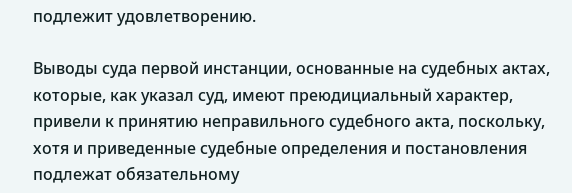подлежит удовлетворению.

Выводы суда первой инстанции, основанные на судебных актах, которые, как указал суд, имеют преюдициальный характер, привели к принятию неправильного судебного акта, поскольку, хотя и приведенные судебные определения и постановления подлежат обязательному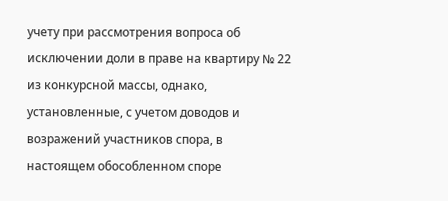учету при рассмотрения вопроса об исключении доли в праве на квартиру № 22 из конкурсной массы, однако, установленные, с учетом доводов и возражений участников спора, в настоящем обособленном споре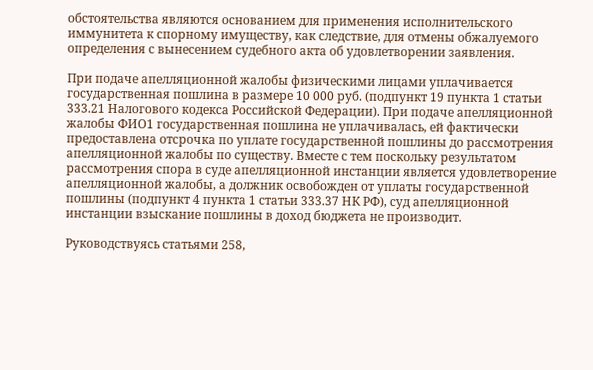обстоятельства являются основанием для применения исполнительского иммунитета к спорному имуществу, как следствие, для отмены обжалуемого определения с вынесением судебного акта об удовлетворении заявления.

При подаче апелляционной жалобы физическими лицами уплачивается государственная пошлина в размере 10 000 руб. (подпункт 19 пункта 1 статьи 333.21 Налогового кодекса Российской Федерации). При подаче апелляционной жалобы ФИО1 государственная пошлина не уплачивалась, ей фактически предоставлена отсрочка по уплате государственной пошлины до рассмотрения апелляционной жалобы по существу. Вместе с тем поскольку результатом рассмотрения спора в суде апелляционной инстанции является удовлетворение апелляционной жалобы, а должник освобожден от уплаты государственной пошлины (подпункт 4 пункта 1 статьи 333.37 НК РФ), суд апелляционной инстанции взыскание пошлины в доход бюджета не производит.

Руководствуясь статьями 258,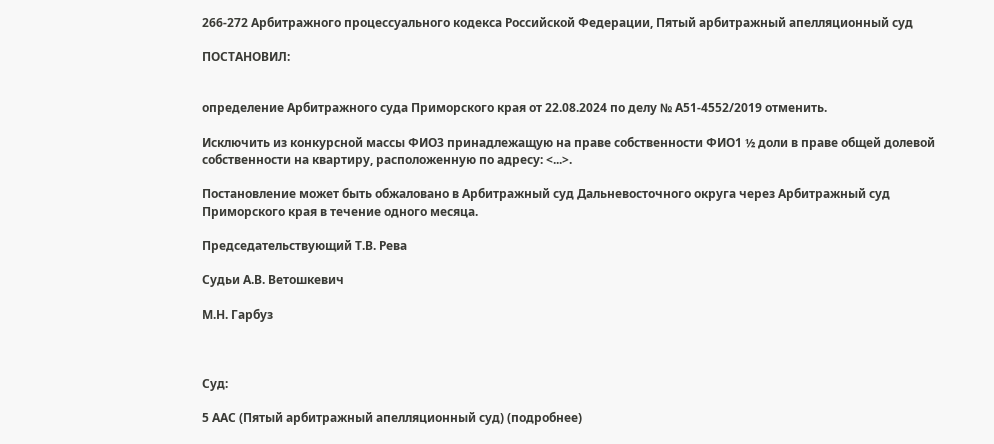266-272 Арбитражного процессуального кодекса Российской Федерации, Пятый арбитражный апелляционный суд

ПОСТАНОВИЛ:


определение Арбитражного суда Приморского края от 22.08.2024 по делу № А51-4552/2019 отменить.

Исключить из конкурсной массы ФИО3 принадлежащую на праве собственности ФИО1 ½ доли в праве общей долевой собственности на квартиру, расположенную по адресу: <...>.

Постановление может быть обжаловано в Арбитражный суд Дальневосточного округа через Арбитражный суд Приморского края в течение одного месяца.

Председательствующий Т.В. Рева

Судьи А.В. Ветошкевич

М.Н. Гарбуз



Суд:

5 ААС (Пятый арбитражный апелляционный суд) (подробнее)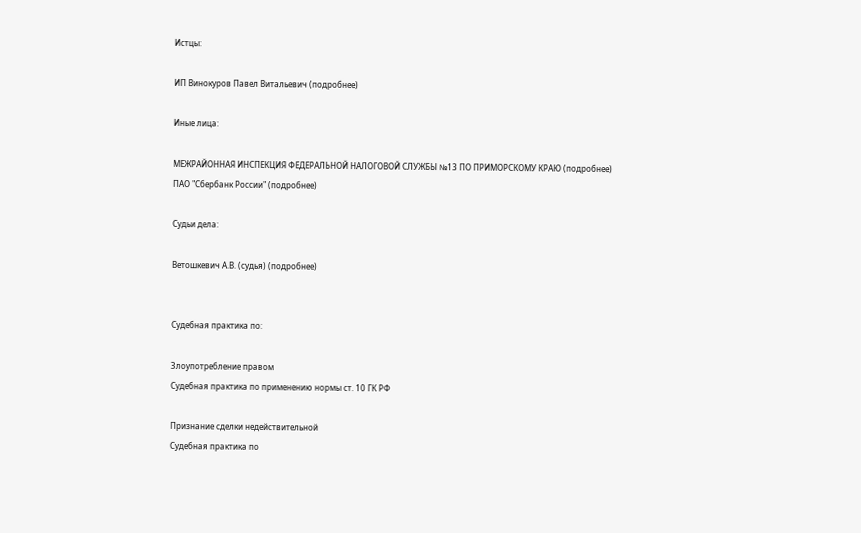Истцы:

ИП Винокуров Павел Витальевич (подробнее)

Иные лица:

МЕЖРАЙОННАЯ ИНСПЕКЦИЯ ФЕДЕРАЛЬНОЙ НАЛОГОВОЙ СЛУЖБЫ №13 ПО ПРИМОРСКОМУ КРАЮ (подробнее)
ПАО "Сбербанк России" (подробнее)

Судьи дела:

Ветошкевич А.В. (судья) (подробнее)


Судебная практика по:

Злоупотребление правом
Судебная практика по применению нормы ст. 10 ГК РФ

Признание сделки недействительной
Судебная практика по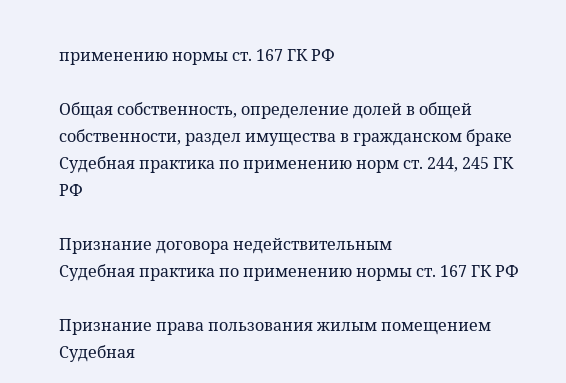применению нормы ст. 167 ГК РФ

Общая собственность, определение долей в общей собственности, раздел имущества в гражданском браке
Судебная практика по применению норм ст. 244, 245 ГК РФ

Признание договора недействительным
Судебная практика по применению нормы ст. 167 ГК РФ

Признание права пользования жилым помещением
Судебная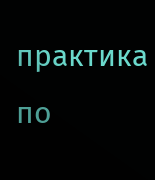практика по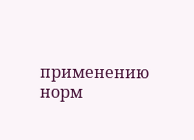применению норм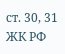ст. 30, 31 ЖК РФ